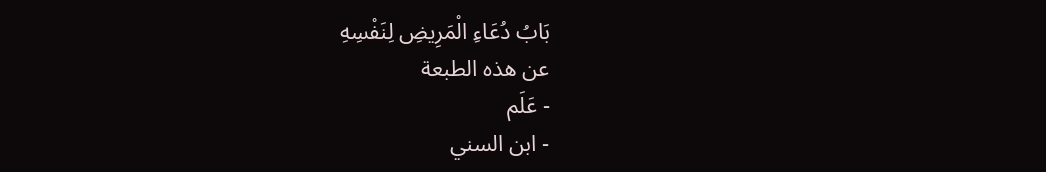بَابُ دُعَاءِ الْمَرِيضِ لِنَفْسِهِ
عن هذه الطبعة
- عَلَم
- ابن السني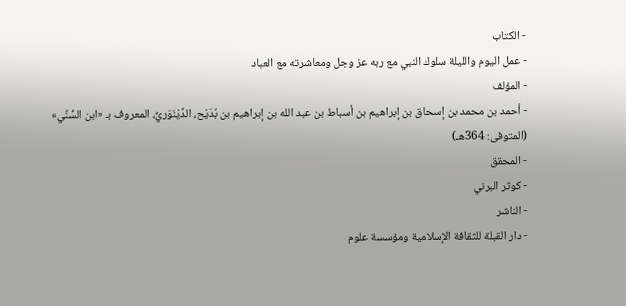- الكتاب
- عمل اليوم والليلة سلوك النبي مع ربه عز وجل ومعاشرته مع العباد
- المؤلف
- أحمد بن محمد بن إسحاق بن إبراهيم بن أسباط بن عبد الله بن إبراهيم بن بُدَيْح، الدِّيْنَوَريُّ، المعروف بـ «ابن السُّنِّي» (المتوفى: 364هـ)
- المحقق
- كوثر البرني
- الناشر
- دار القبلة للثقافة الإسلامية ومؤسسة علوم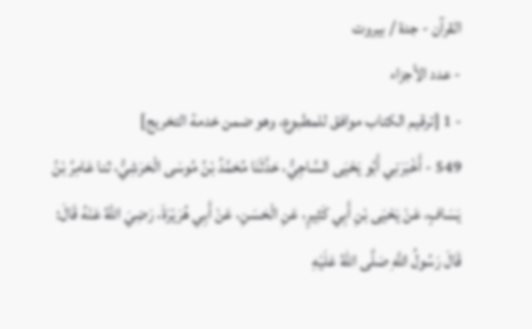القرآن - جدة / بيروت
- عدد الأجزاء
- 1 [ترقيم الكتاب موافق للمطبوع، وهو ضمن خدمة التخريج]
549 - أَخْبَرَنِي أَبُو يَحْيَى السَّاجِيُّ، حَدَّثَنَا مُحَمَّدُ بْنُ مُوسَى الْحَرَشِيُّ، ثنا عَامِرُ بْنُ يَسَافٍ، عَنْ يَحْيَى بْنِ أَبِي كَثِيرٍ، عَنِ الْحَسَنِ، عَنْ أَبِي هُرَيْرَةَ، رَضِيَ اللَّهُ عَنْهُ قَالَ: قَالَ رَسُولُ اللَّهِ صَلَّى اللهُ عَلَيْهِ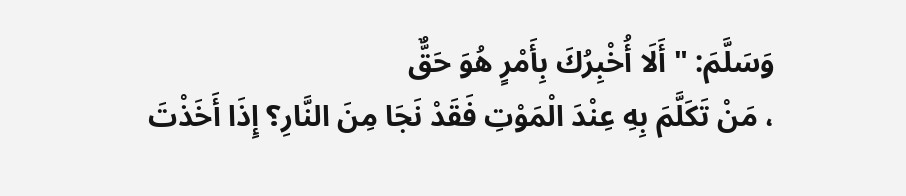وَسَلَّمَ: " أَلَا أُخْبِرُكَ بِأَمْرٍ هُوَ حَقٌّ
، مَنْ تَكَلَّمَ بِهِ عِنْدَ الْمَوْتِ فَقَدْ نَجَا مِنَ النَّارِ؟ إِذَا أَخَذْتَ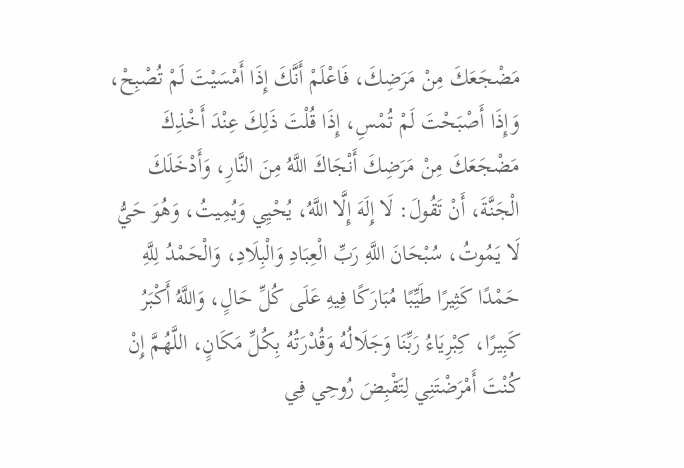مَضْجَعَكَ مِنْ مَرَضِكَ، فَاعْلَمْ أَنَّكَ إِذَا أَمْسَيْتَ لَمْ تُصْبِحْ، وَإِذَا أَصْبَحْتَ لَمْ تُمْسِ، إِذَا قُلْتَ ذَلِكَ عِنْدَ أَخْذِكَ مَضْجَعَكَ مِنْ مَرَضِكَ أَنْجَاكَ اللَّهُ مِنَ النَّارِ، وَأَدْخَلَكَ الْجَنَّةَ، أَنْ تَقُولَ: لَا إِلَهَ إِلَّا اللَّهُ، يُحْيِي وَيُمِيتُ، وَهُوَ حَيُّ لَا يَمُوتُ، سُبْحَانَ اللَّهِ رَبِّ الْعِبَادِ وَالْبِلَادِ، وَالْحَمْدُ لِلَّهِ حَمْدًا كَثِيرًا طَيِّبًا مُبَارَكًا فِيهِ عَلَى كُلِّ حَالٍ، وَاللَّهُ أَكْبَرُ كَبِيرًا، كِبْرِيَاءُ رَبِّنَا وَجَلَالُهُ وَقُدْرَتُهُ بِكُلِّ مَكَانٍ، اللَّهُمَّ إِنْ كُنْتَ أَمْرَضْتَنِي لِتَقْبِضَ رُوحِي فِي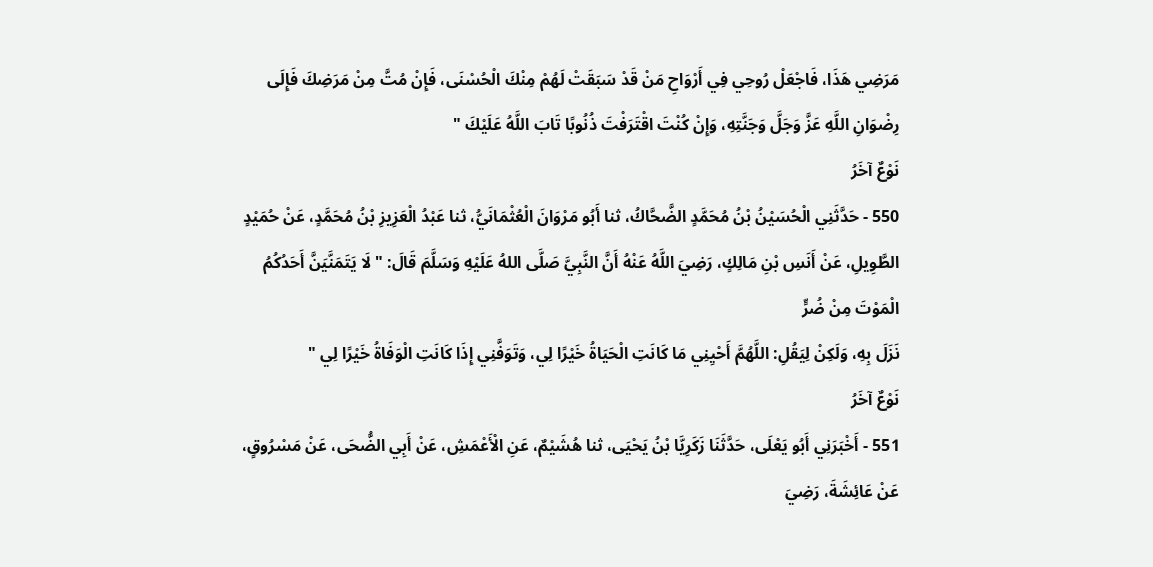مَرَضِي هَذَا، فَاجْعَلْ رُوحِي فِي أَرْوَاحِ مَنْ قَدْ سَبَقَتْ لَهُمْ مِنْكَ الْحُسْنَى، فَإِنْ مُتَّ مِنْ مَرَضِكَ فَإِلَى رِضْوَانِ اللَّهِ عَزَّ وَجَلَّ وَجَنَّتِهِ، وَإِنْ كُنْتَ اقْتَرَفْتَ ذُنُوبًا تَابَ اللَّهُ عَلَيْكَ "
نَوْعٌ آخَرُ
550 - حَدَّثَنِي الْحُسَيْنُ بْنُ مُحَمَّدٍ الضَّحَّاكُ، ثنا أَبُو مَرْوَانَ الْعُثْمَانَيُّ، ثنا عَبْدُ الْعَزِيزِ بْنُ مُحَمَّدٍ، عَنْ حُمَيْدٍ الطَّوِيلِ، عَنْ أَنَسِ بْنِ مَالِكٍ، رَضِيَ اللَّهُ عَنْهُ أَنَّ النَّبِيَّ صَلَّى اللهُ عَلَيْهِ وَسَلَّمَ قَالَ: " لَا يَتَمَنَّيَنَّ أَحَدُكُمُ الْمَوْتَ مِنْ ضُرٍّ
نَزَلَ بِهِ، وَلَكِنْ لِيَقُلِ: اللَّهُمَّ أَحْيِنِي مَا كَانَتِ الْحَيَاةُ خَيْرًا لِي، وَتَوَفَّنِي إِذَا كَانَتِ الْوَفَاةُ خَيْرًا لِي "
نَوْعٌ آخَرُ
551 - أَخْبَرَنِي أَبُو يَعْلَى، حَدَّثَنَا زَكَرِيَّا بْنُ يَحْيَى، ثنا هُشَيْمٌ، عَنِ الْأَعْمَشِ، عَنْ أَبِي الضُّحَى، عَنْ مَسْرُوقٍ، عَنْ عَائِشَةَ، رَضِيَ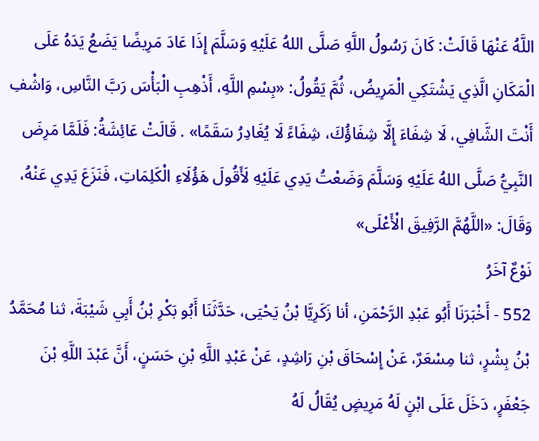اللَّهُ عَنْهَا قَالَتْ: كَانَ رَسُولُ اللَّهِ صَلَّى اللهُ عَلَيْهِ وَسَلَّمَ إِذَا عَادَ مَرِيضًا يَضَعُ يَدَهُ عَلَى الْمَكَانِ الَّذِي يَشْتَكِي الْمَرِيضُ، ثُمَّ يَقُولُ: «بِسْمِ اللَّهِ، أَذْهِبِ الْبَأْسَ رَبَّ النَّاسِ، وَاشْفِ أَنْتَ الشَّافِي، لَا شِفَاءَ إِلَّا شِفَاؤُكَ، شِفَاءً لَا يُغَادِرُ سَقَمًا» . قَالَتْ عَائِشَةُ: فَلَمَّا مَرِضَ النَّبِيُّ صَلَّى اللهُ عَلَيْهِ وَسَلَّمَ وَضَعْتُ يَدِي عَلَيْهِ لَأَقُولَ هَؤُلَاءِ الْكَلِمَاتِ، فَنَزَعَ يَدِي عَنْهُ، وَقَالَ: «اللَّهُمَّ الرَّفِيقَ الْأَعْلَى»
نَوْعٌ آخَرُ
552 - أَخْبَرَنَا أَبُو عَبْدِ الرَّحْمَنِ، أنا زَكَرِيَّا بْنُ يَحْيَى، حَدَّثَنَا أَبُو بَكْرِ بْنُ أَبِي شَيْبَةَ، ثنا مُحَمَّدُ بْنُ بِشْرٍ، ثنا مِسْعَرٌ، عَنْ إِسْحَاقَ بْنِ رَاشِدٍ، عَنْ عَبْدِ اللَّهِ بْنِ حَسَنٍ، أَنَّ عَبْدَ اللَّهِ بْنَ جَعْفَرٍ، دَخَلَ عَلَى ابْنٍ لَهُ مَرِيضٍ يُقَالُ لَهُ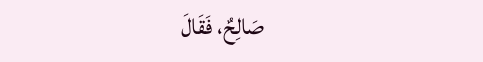صَالِحٌ، فَقَالَ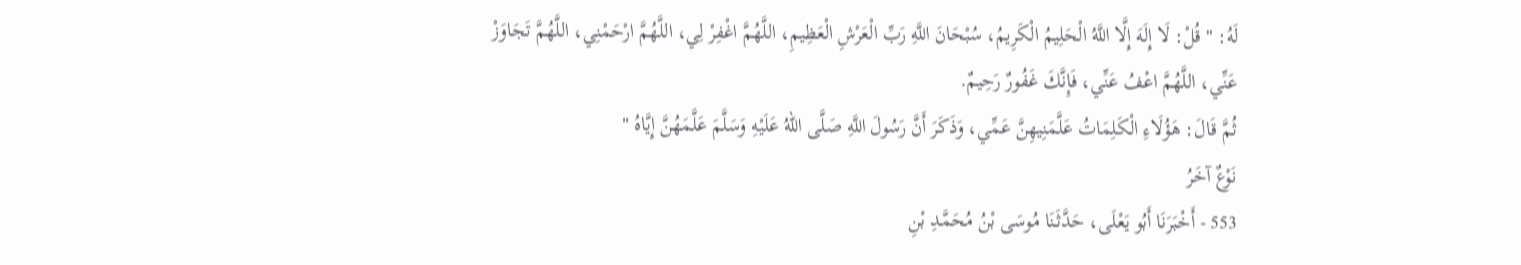لَهُ: " قُلْ: لَا إِلَهَ إِلَّا اللَّهُ الْحَلِيمُ الْكَرِيمُ، سُبْحَانَ اللَّهِ رَبِّ الْعَرْشِ الْعَظِيمِ، اللَّهُمَّ اغْفِرْ لِي، اللَّهُمَّ ارْحَمْنِي، اللَّهُمَّ تَجَاوَزْ عَنِّي، اللَّهُمَّ اعْفُ عَنِّي، فَإِنَّكَ غَفُورٌ رَحِيمٌ.
ثُمَّ قَالَ: هَؤُلَاءِ الْكَلِمَاتُ عَلَّمَنِيهِنَّ عَمِّي، وَذَكَرَ أَنَّ رَسُولَ اللَّهِ صَلَّى اللهُ عَلَيْهِ وَسَلَّمَ عَلَّمَهُنَّ إِيَّاهُ "
نَوْعٌ آخَرُ
553 - أَخْبَرَنَا أَبُو يَعْلَى، حَدَّثَنَا مُوسَى بْنُ مُحَمَّدِ بْنِ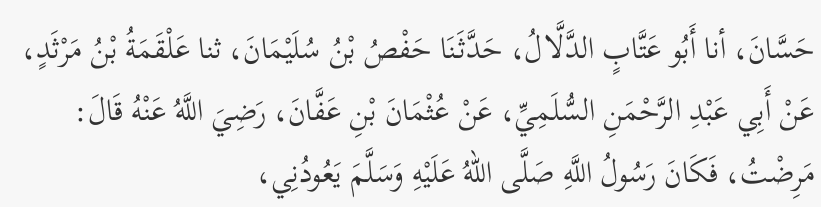حَسَّانَ، أنا أَبُو عَتَّابٍ الدَّلَّالُ، حَدَّثَنَا حَفْصُ بْنُ سُلَيْمَانَ، ثنا عَلْقَمَةُ بْنُ مَرْثَدٍ، عَنْ أَبِي عَبْدِ الرَّحْمَنِ السُّلَمِيِّ، عَنْ عُثْمَانَ بْنِ عَفَّانَ، رَضِيَ اللَّهُ عَنْهُ قَالَ: مَرِضْتُ، فَكَانَ رَسُولُ اللَّهِ صَلَّى اللهُ عَلَيْهِ وَسَلَّمَ يَعُودُنِي،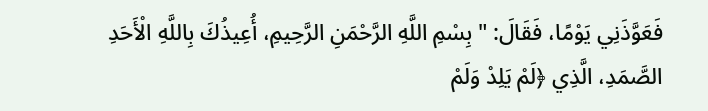فَعَوَّذَنِي يَوْمًا، فَقَالَ: " بِسْمِ اللَّهِ الرَّحْمَنِ الرَّحِيمِ، أُعِيذُكَ بِاللَّهِ الْأَحَدِ الصَّمَدِ، الَّذِي ﴿لَمْ يَلِدْ وَلَمْ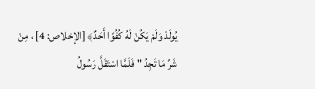يُولَدْ وَلَمْ يَكُنْ لَهُ كُفُوًا أَحَدٌ﴾ [الإخلاص: 4] ، مِنْ شَرِّ مَا تَجِدُ " فَلَمَّا اسْتَقَلَّ رَسُولُ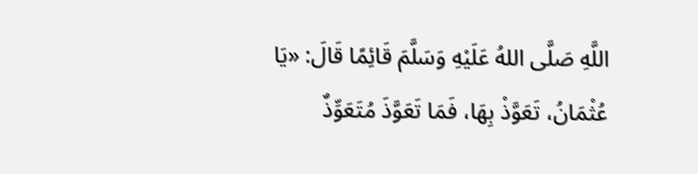اللَّهِ صَلَّى اللهُ عَلَيْهِ وَسَلَّمَ قَائِمًا قَالَ: «يَا عُثْمَانُ، تَعَوَّذْ بِهَا، فَمَا تَعَوَّذَ مُتَعَوِّذٌ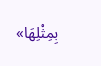بِمِثْلِهَا»